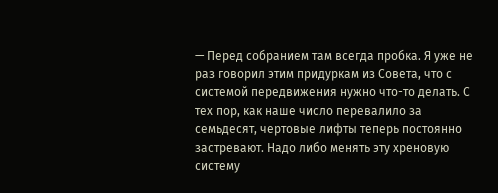— Перед собранием там всегда пробка. Я уже не раз говорил этим придуркам из Совета, что с системой передвижения нужно что-то делать. С тех пор, как наше число перевалило за семьдесят, чертовые лифты теперь постоянно застревают. Надо либо менять эту хреновую систему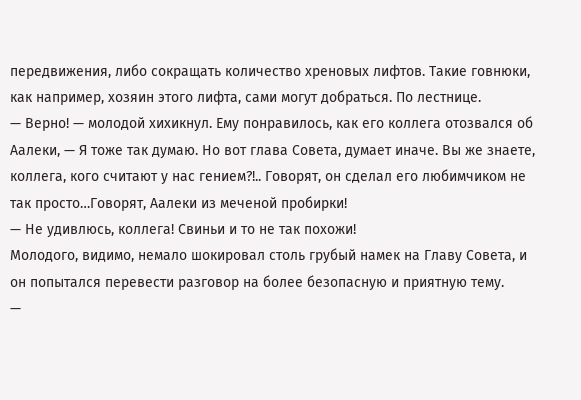передвижения, либо сокращать количество хреновых лифтов. Такие говнюки, как например, хозяин этого лифта, сами могут добраться. По лестнице.
— Верно! — молодой хихикнул. Ему понравилось, как его коллега отозвался об Аалеки, — Я тоже так думаю. Но вот глава Совета, думает иначе. Вы же знаете, коллега, кого считают у нас гением?!.. Говорят, он сделал его любимчиком не так просто…Говорят, Аалеки из меченой пробирки!
— Не удивлюсь, коллега! Свиньи и то не так похожи!
Молодого, видимо, немало шокировал столь грубый намек на Главу Совета, и он попытался перевести разговор на более безопасную и приятную тему.
—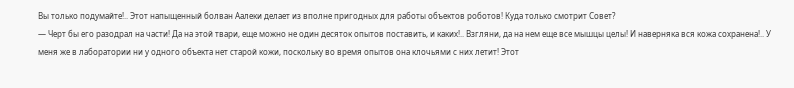Вы только подумайте!.. Этот напыщенный болван Аалеки делает из вполне пригодных для работы объектов роботов! Куда только смотрит Совет?
— Черт бы его разодрал на части! Да на этой твари, еще можно не один десяток опытов поставить, и каких!.. Взгляни, да на нем еще все мышцы целы! И наверняка вся кожа сохранена!.. У меня же в лаборатории ни у одного объекта нет старой кожи, поскольку во время опытов она клочьями с них летит! Этот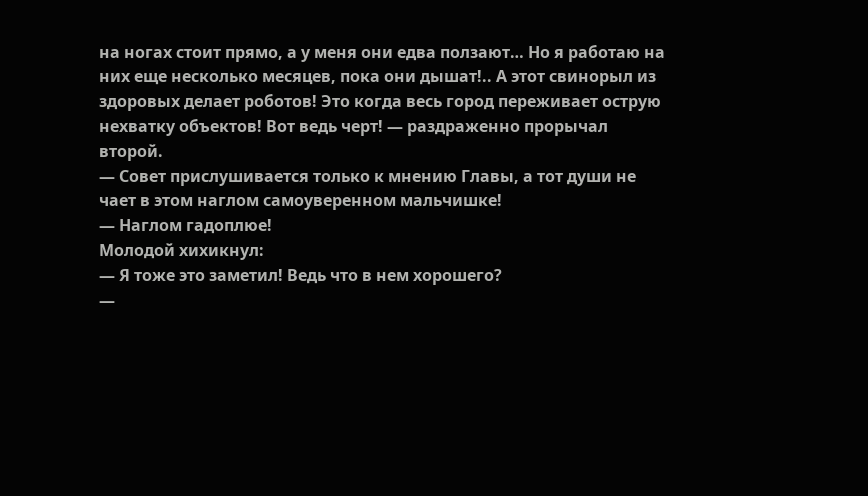на ногах стоит прямо, а у меня они едва ползают… Но я работаю на них еще несколько месяцев, пока они дышат!.. А этот свинорыл из здоровых делает роботов! Это когда весь город переживает острую нехватку объектов! Вот ведь черт! — раздраженно прорычал второй.
— Совет прислушивается только к мнению Главы, а тот души не чает в этом наглом самоуверенном мальчишке!
— Наглом гадоплюе!
Молодой хихикнул:
— Я тоже это заметил! Ведь что в нем хорошего?
—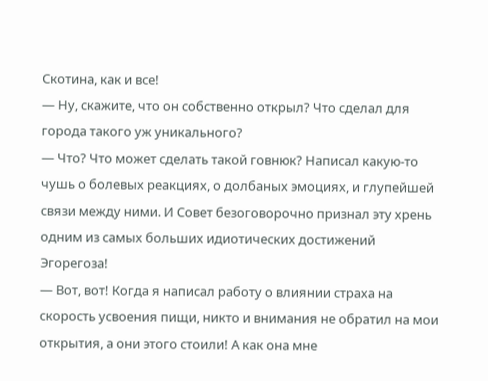Скотина, как и все!
— Ну, скажите, что он собственно открыл? Что сделал для города такого уж уникального?
— Что? Что может сделать такой говнюк? Написал какую-то чушь о болевых реакциях, о долбаных эмоциях, и глупейшей связи между ними. И Совет безоговорочно признал эту хрень одним из самых больших идиотических достижений Эгорегоза!
— Вот, вот! Когда я написал работу о влиянии страха на скорость усвоения пищи, никто и внимания не обратил на мои открытия, а они этого стоили! А как она мне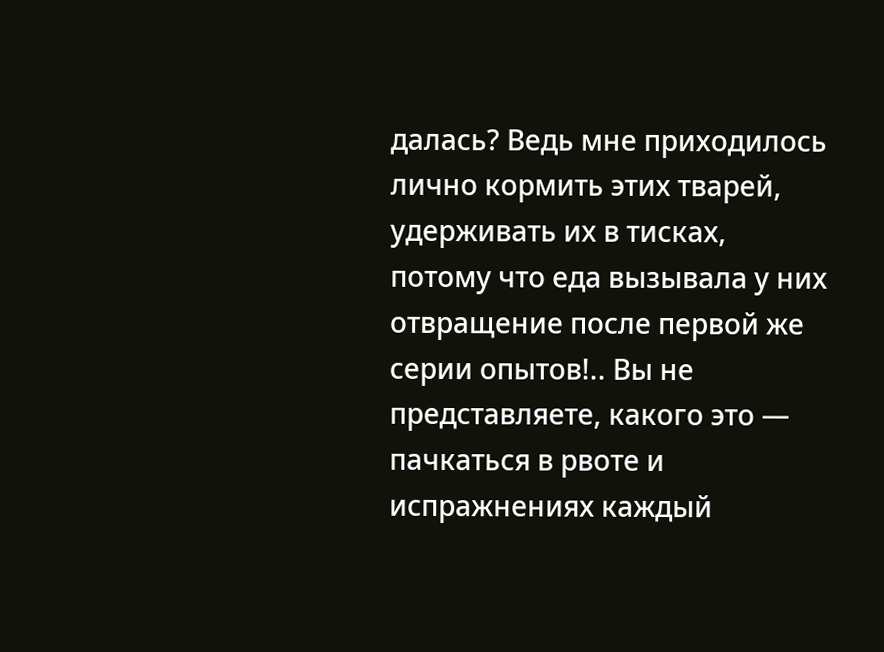далась? Ведь мне приходилось лично кормить этих тварей, удерживать их в тисках, потому что еда вызывала у них отвращение после первой же серии опытов!.. Вы не представляете, какого это — пачкаться в рвоте и испражнениях каждый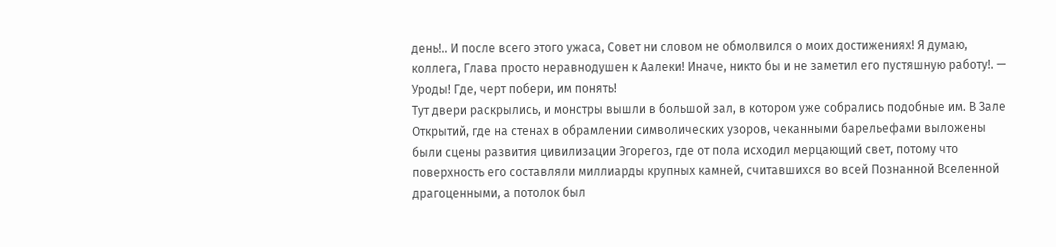день!.. И после всего этого ужаса, Совет ни словом не обмолвился о моих достижениях! Я думаю, коллега, Глава просто неравнодушен к Аалеки! Иначе, никто бы и не заметил его пустяшную работу!. — Уроды! Где, черт побери, им понять!
Тут двери раскрылись, и монстры вышли в большой зал, в котором уже собрались подобные им. В Зале Открытий, где на стенах в обрамлении символических узоров, чеканными барельефами выложены были сцены развития цивилизации Эгорегоз, где от пола исходил мерцающий свет, потому что поверхность его составляли миллиарды крупных камней, считавшихся во всей Познанной Вселенной драгоценными, а потолок был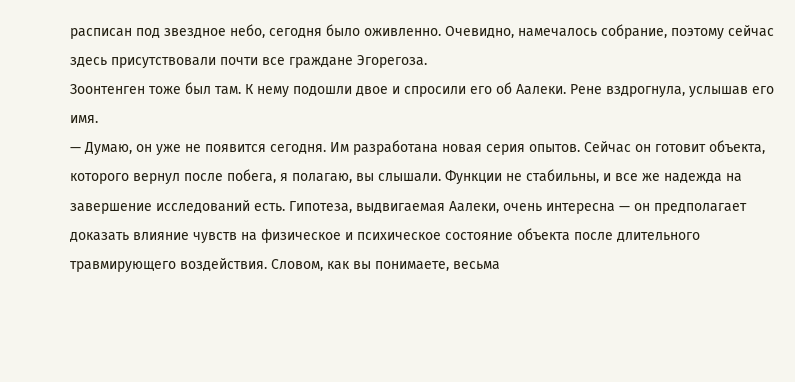расписан под звездное небо, сегодня было оживленно. Очевидно, намечалось собрание, поэтому сейчас здесь присутствовали почти все граждане Эгорегоза.
Зоонтенген тоже был там. К нему подошли двое и спросили его об Аалеки. Рене вздрогнула, услышав его имя.
— Думаю, он уже не появится сегодня. Им разработана новая серия опытов. Сейчас он готовит объекта, которого вернул после побега, я полагаю, вы слышали. Функции не стабильны, и все же надежда на завершение исследований есть. Гипотеза, выдвигаемая Аалеки, очень интересна — он предполагает доказать влияние чувств на физическое и психическое состояние объекта после длительного травмирующего воздействия. Словом, как вы понимаете, весьма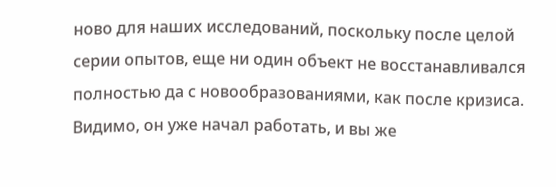ново для наших исследований, поскольку после целой серии опытов, еще ни один объект не восстанавливался полностью да с новообразованиями, как после кризиса. Видимо, он уже начал работать, и вы же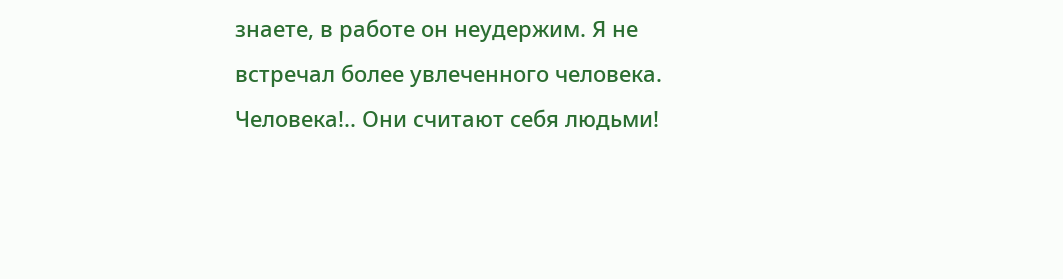знаете, в работе он неудержим. Я не встречал более увлеченного человека.
Человека!.. Они считают себя людьми!